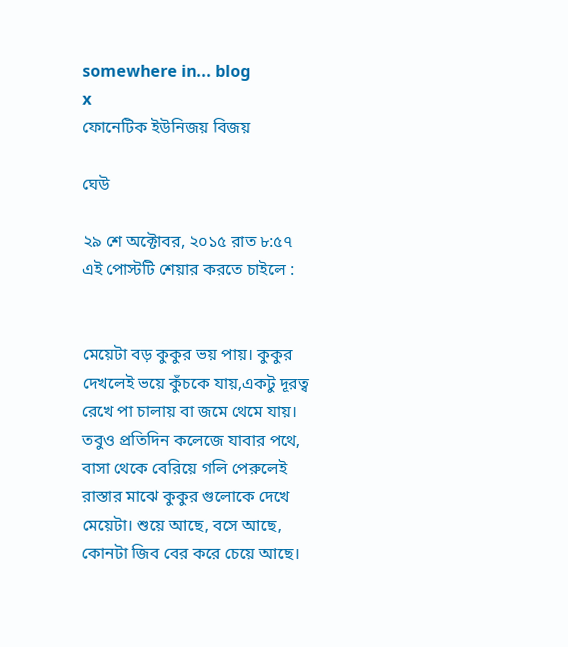somewhere in... blog
x
ফোনেটিক ইউনিজয় বিজয়

ঘেউ

২৯ শে অক্টোবর, ২০১৫ রাত ৮:৫৭
এই পোস্টটি শেয়ার করতে চাইলে :


মেয়েটা বড় কুকুর ভয় পায়। কুকুর দেখলেই ভয়ে কুঁচকে যায়,একটু দূরত্ব রেখে পা চালায় বা জমে থেমে যায়। তবুও প্রতিদিন কলেজে যাবার পথে, বাসা থেকে বেরিয়ে গলি পেরুলেই রাস্তার মাঝে কুকুর গুলোকে দেখে মেয়েটা। শুয়ে আছে, বসে আছে, কোনটা জিব বের করে চেয়ে আছে।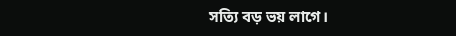সত্যি বড় ভয় লাগে।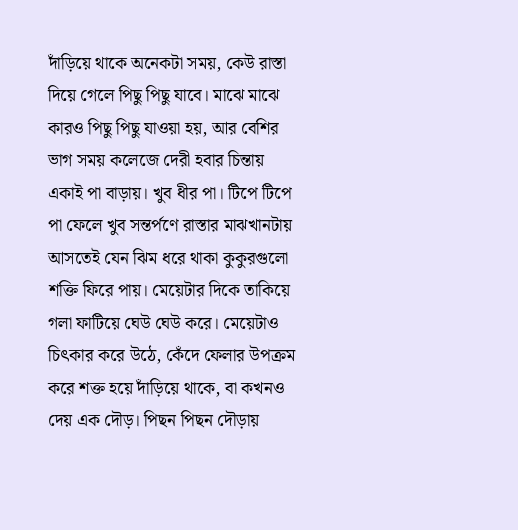দাঁড়িয়ে থাকে অনেকটা সময়, কেউ রাস্তা দিয়ে গেলে পিছু পিছু যাবে। মাঝে মাঝে কারও পিছু পিছু যাওয়া হয়, আর বেশির ভাগ সময় কলেজে দেরী হবার চিন্তায় একাই পা বাড়ায়। খুব ধীর পা। টিপে টিপে পা ফেলে খুব সন্তর্পণে রাস্তার মাঝখানটায় আসতেই যেন ঝিম ধরে থাকা কুকুরগুলো শক্তি ফিরে পায়। মেয়েটার দিকে তাকিয়ে গলা ফাটিয়ে ঘেউ ঘেউ করে। মেয়েটাও চিৎকার করে উঠে, কেঁদে ফেলার উপক্রম করে শক্ত হয়ে দাঁড়িয়ে থাকে, বা কখনও দেয় এক দৌড়। পিছন পিছন দৌড়ায়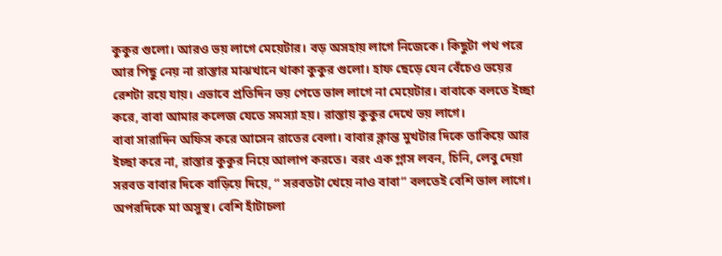কুকুর গুলো। আরও ভয় লাগে মেয়েটার। বড় অসহায় লাগে নিজেকে। কিছুটা পথ পরে আর পিছু নেয় না রাস্তার মাঝখানে থাকা কুকুর গুলো। হাফ ছেড়ে যেন বেঁচেও ভয়ের রেশটা রয়ে যায়। এভাবে প্রতিদিন ভয় পেতে ভাল লাগে না মেয়েটার। বাবাকে বলতে ইচ্ছা করে, বাবা আমার কলেজ যেতে সমস্যা হয়। রাস্তায় কুকুর দেখে ভয় লাগে।
বাবা সারাদিন অফিস করে আসেন রাতের বেলা। বাবার ক্লান্ত মুখটার দিকে তাকিয়ে আর ইচ্ছা করে না, রাস্তার কুকুর নিয়ে আলাপ করতে। বরং এক গ্লাস লবন, চিনি, লেবু দেয়া সরবত বাবার দিকে বাড়িয়ে দিয়ে, “ সরবতটা খেয়ে নাও বাবা” বলতেই বেশি ভাল লাগে।
অপরদিকে মা অসুস্থ। বেশি হাঁটাচলা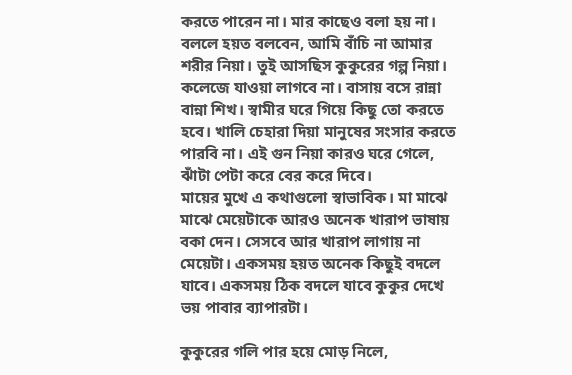করতে পারেন না। মার কাছেও বলা হয় না। বললে হয়ত বলবেন, আমি বাঁচি না আমার শরীর নিয়া। তুই আসছিস কুকুরের গল্প নিয়া। কলেজে যাওয়া লাগবে না। বাসায় বসে রান্না বান্না শিখ। স্বামীর ঘরে গিয়ে কিছু তো করতে হবে। খালি চেহারা দিয়া মানুষের সংসার করতে পারবি না। এই গুন নিয়া কারও ঘরে গেলে, ঝাঁটা পেটা করে বের করে দিবে।
মায়ের মুখে এ কথাগুলো স্বাভাবিক। মা মাঝে মাঝে মেয়েটাকে আরও অনেক খারাপ ভাষায় বকা দেন। সেসবে আর খারাপ লাগায় না মেয়েটা। একসময় হয়ত অনেক কিছুই বদলে যাবে। একসময় ঠিক বদলে যাবে কুকুর দেখে ভয় পাবার ব্যাপারটা।

কুকুরের গলি পার হয়ে মোড় নিলে,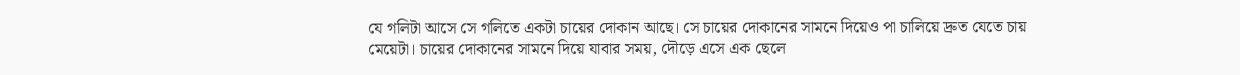যে গলিটা আসে সে গলিতে একটা চায়ের দোকান আছে। সে চায়ের দোকানের সামনে দিয়েও পা চালিয়ে দ্রুত যেতে চায় মেয়েটা। চায়ের দোকানের সামনে দিয়ে যাবার সময়, দৌড়ে এসে এক ছেলে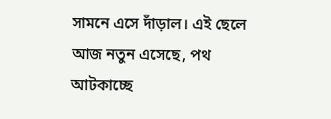সামনে এসে দাঁড়াল। এই ছেলে আজ নতুন এসেছে, পথ আটকাচ্ছে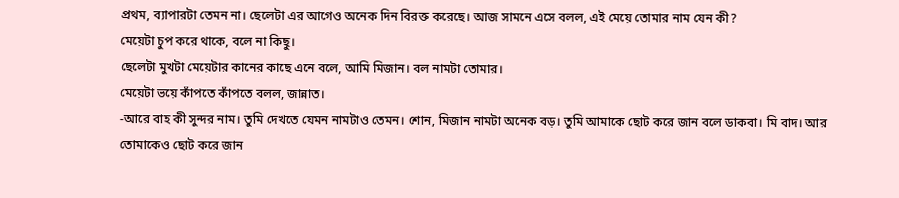প্রথম, ব্যাপারটা তেমন না। ছেলেটা এর আগেও অনেক দিন বিরক্ত করেছে। আজ সামনে এসে বলল, এই মেয়ে তোমার নাম যেন কী?
মেয়েটা চুপ করে থাকে, বলে না কিছু।
ছেলেটা মুখটা মেয়েটার কানের কাছে এনে বলে, আমি মিজান। বল নামটা তোমার।
মেয়েটা ভয়ে কাঁপতে কাঁপতে বলল, জান্নাত।
-আরে বাহ কী সুন্দর নাম। তুমি দেখতে যেমন নামটাও তেমন। শোন, মিজান নামটা অনেক বড়। তুমি আমাকে ছোট করে জান বলে ডাকবা। মি বাদ। আর তোমাকেও ছোট করে জান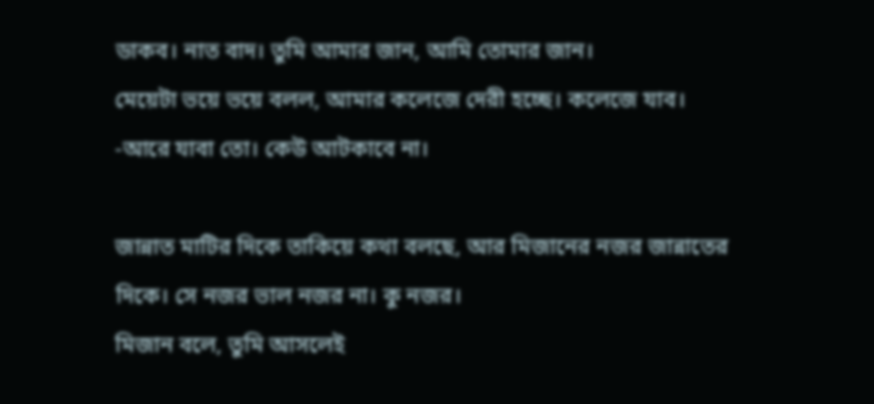ডাকব। নাত বাদ। তুমি আমার জান, আমি তোমার জান।
মেয়েটা ভয়ে ভয়ে বলল, আমার কলেজে দেরী হচ্ছে। কলেজে যাব।
-আরে যাবা তো। কেউ আটকাবে না।

জান্নাত মাটির দিকে তাকিয়ে কথা বলছে, আর মিজানের নজর জান্নাতের দিকে। সে নজর ভাল নজর না। কু নজর।
মিজান বলে, তুমি আসলেই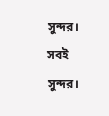সুন্দর। সবই সুন্দর।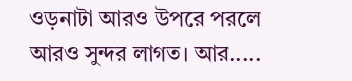ওড়নাটা আরও উপরে পরলে আরও সুন্দর লাগত। আর.....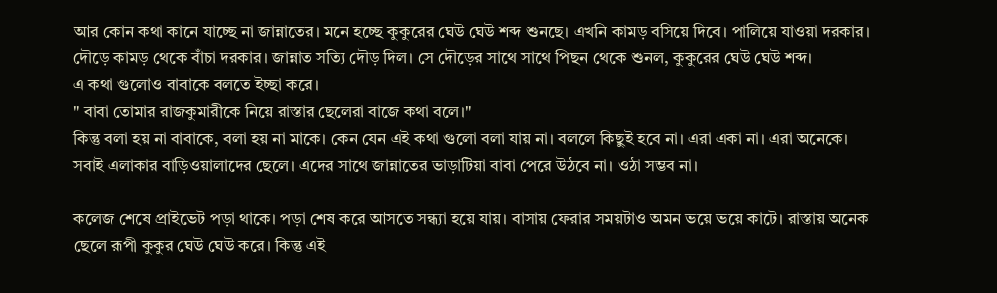আর কোন কথা কানে যাচ্ছে না জান্নাতের। মনে হচ্ছে কুকুরের ঘেউ ঘেউ শব্দ শুনছে। এখনি কামড় বসিয়ে দিবে। পালিয়ে যাওয়া দরকার। দৌড়ে কামড় থেকে বাঁচা দরকার। জান্নাত সত্যি দৌড় দিল। সে দৌড়ের সাথে সাথে পিছন থেকে শুনল, কুকুরের ঘেউ ঘেউ শব্দ।
এ কথা গুলোও বাবাকে বলতে ইচ্ছা করে।
" বাবা তোমার রাজকুমারীকে নিয়ে রাস্তার ছেলেরা বাজে কথা বলে।"
কিন্তু বলা হয় না বাবাকে, বলা হয় না মাকে। কেন যেন এই কথা গুলো বলা যায় না। বললে কিছুই হবে না। এরা একা না। এরা অনেকে। সবাই এলাকার বাড়িওয়ালাদের ছেলে। এদের সাথে জান্নাতের ভাড়াটিয়া বাবা পেরে উঠবে না। ওঠা সম্ভব না।

কলেজ শেষে প্রাইভেট পড়া থাকে। পড়া শেষ করে আসতে সন্ধ্যা হয়ে যায়। বাসায় ফেরার সময়টাও অমন ভয়ে ভয়ে কাটে। রাস্তায় অনেক ছেলে রূপী কুকুর ঘেউ ঘেউ করে। কিন্তু এই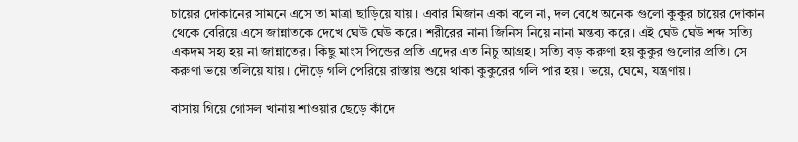চায়ের দোকানের সামনে এসে তা মাত্রা ছাড়িয়ে যায়। এবার মিজান একা বলে না, দল বেধে অনেক গুলো কুকুর চায়ের দোকান থেকে বেরিয়ে এসে জান্নাতকে দেখে ঘেউ ঘেউ করে। শরীরের নানা জিনিস নিয়ে নানা মন্তব্য করে। এই ঘেউ ঘেউ শব্দ সত্যি একদম সহ্য হয় না জান্নাতের। কিছু মাংস পিন্ডের প্রতি এদের এত নিচু আগ্রহ। সত্যি বড় করুণা হয় কুকুর গুলোর প্রতি। সে করুণা ভয়ে তলিয়ে যায়। দৌড়ে গলি পেরিয়ে রাস্তায় শুয়ে থাকা কুকুরের গলি পার হয়। ভয়ে, ঘেমে, যন্ত্রণায়।

বাসায় গিয়ে গোসল খানায় শাওয়ার ছেড়ে কাঁদে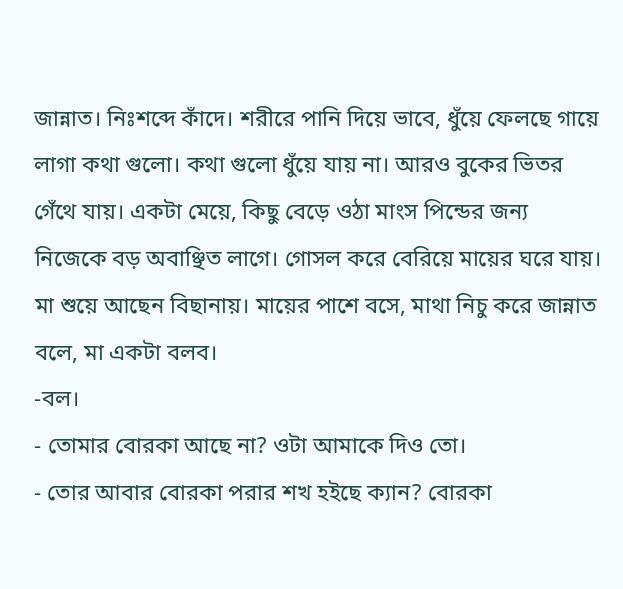জান্নাত। নিঃশব্দে কাঁদে। শরীরে পানি দিয়ে ভাবে, ধুঁয়ে ফেলছে গায়ে লাগা কথা গুলো। কথা গুলো ধুঁয়ে যায় না। আরও বুকের ভিতর গেঁথে যায়। একটা মেয়ে, কিছু বেড়ে ওঠা মাংস পিন্ডের জন্য নিজেকে বড় অবাঞ্ছিত লাগে। গোসল করে বেরিয়ে মায়ের ঘরে যায়। মা শুয়ে আছেন বিছানায়। মায়ের পাশে বসে, মাথা নিচু করে জান্নাত বলে, মা একটা বলব।
-বল।
- তোমার বোরকা আছে না? ওটা আমাকে দিও তো।
- তোর আবার বোরকা পরার শখ হইছে ক্যান? বোরকা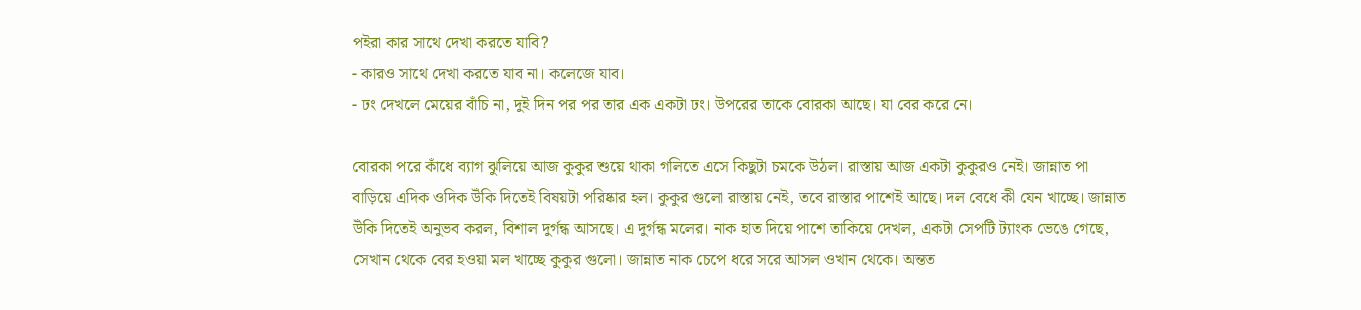পইরা কার সাথে দেখা করতে যাবি?
- কারও সাথে দেখা করতে যাব না। কলেজে যাব।
- ঢং দেখলে মেয়ের বাঁচি না, দুই দিন পর পর তার এক একটা ঢং। উপরের তাকে বোরকা আছে। যা বের করে নে।

বোরকা পরে কাঁধে ব্যাগ ঝুলিয়ে আজ কুকুর শুয়ে থাকা গলিতে এসে কিছুটা চমকে উঠল। রাস্তায় আজ একটা কুকুরও নেই। জান্নাত পা বাড়িয়ে এদিক ওদিক উঁকি দিতেই বিষয়টা পরিষ্কার হল। কুকুর গুলো রাস্তায় নেই, তবে রাস্তার পাশেই আছে। দল বেধে কী যেন খাচ্ছে। জান্নাত উঁকি দিতেই অনুভব করল, বিশাল দুর্গন্ধ আসছে। এ দুর্গন্ধ মলের। নাক হাত দিয়ে পাশে তাকিয়ে দেখল, একটা সেপটি ট্যাংক ভেঙে গেছে, সেখান থেকে বের হওয়া মল খাচ্ছে কুকুর গুলো। জান্নাত নাক চেপে ধরে সরে আসল ওখান থেকে। অন্তত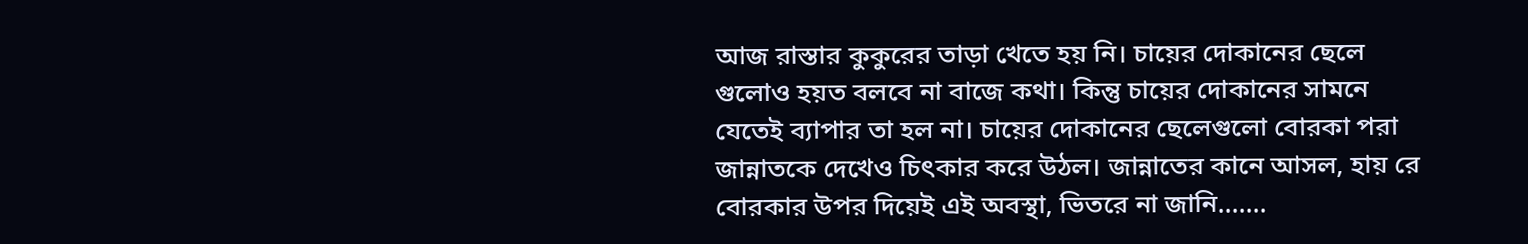আজ রাস্তার কুকুরের তাড়া খেতে হয় নি। চায়ের দোকানের ছেলে গুলোও হয়ত বলবে না বাজে কথা। কিন্তু চায়ের দোকানের সামনে যেতেই ব্যাপার তা হল না। চায়ের দোকানের ছেলেগুলো বোরকা পরা জান্নাতকে দেখেও চিৎকার করে উঠল। জান্নাতের কানে আসল, হায় রে বোরকার উপর দিয়েই এই অবস্থা, ভিতরে না জানি.......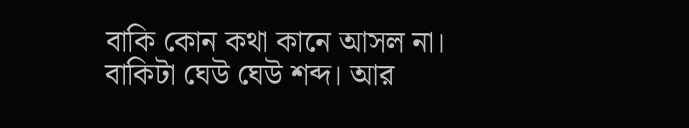বাকি কোন কথা কানে আসল না। বাকিটা ঘেউ ঘেউ শব্দ। আর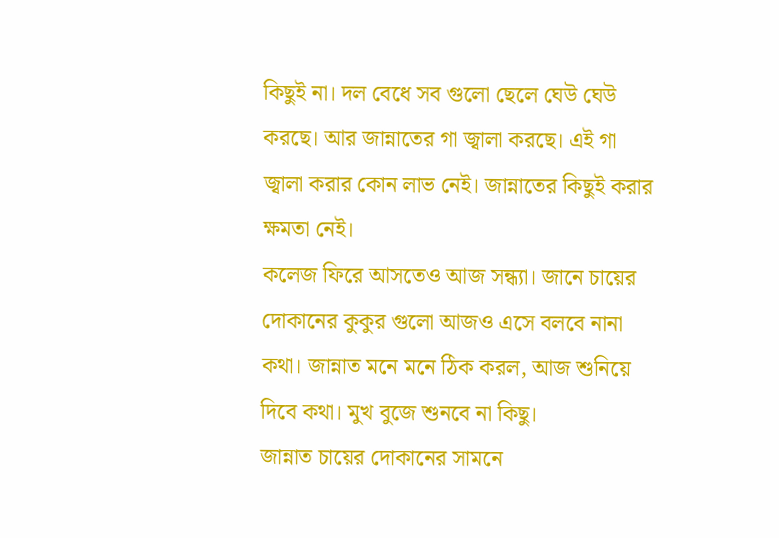কিছুই না। দল বেধে সব গুলো ছেলে ঘেউ ঘেউ করছে। আর জান্নাতের গা জ্বালা করছে। এই গা জ্বালা করার কোন লাভ নেই। জান্নাতের কিছুই করার ক্ষমতা নেই।
কলেজ ফিরে আসতেও আজ সন্ধ্যা। জানে চায়ের দোকানের কুকুর গুলো আজও এসে বলবে নানা কথা। জান্নাত মনে মনে ঠিক করল, আজ শুনিয়ে দিবে কথা। মুখ বুজে শুনবে না কিছু।
জান্নাত চায়ের দোকানের সামনে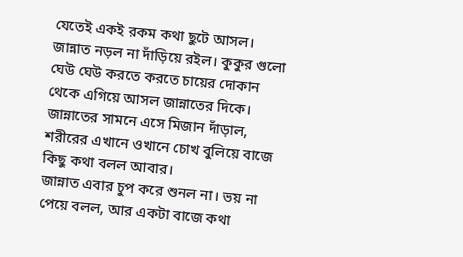যেতেই একই রকম কথা ছুটে আসল। জান্নাত নড়ল না দাঁড়িয়ে রইল। কুকুর গুলো ঘেউ ঘেউ করতে করতে চায়ের দোকান থেকে এগিয়ে আসল জান্নাতের দিকে। জান্নাতের সামনে এসে মিজান দাঁড়াল, শরীরের এখানে ওখানে চোখ বুলিয়ে বাজে কিছু কথা বলল আবার।
জান্নাত এবার চুপ করে শুনল না। ভয় না পেয়ে বলল, আর একটা বাজে কথা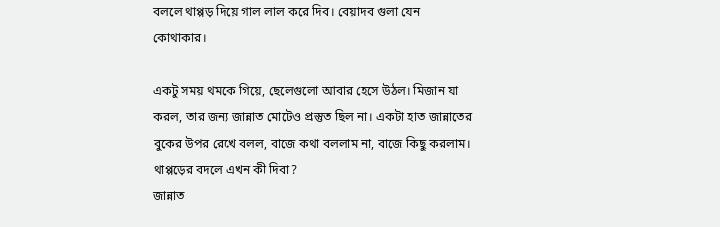বললে থাপ্পড় দিয়ে গাল লাল করে দিব। বেয়াদব গুলা যেন কোথাকার।

একটু সময় থমকে গিয়ে, ছেলেগুলো আবার হেসে উঠল। মিজান যা করল, তার জন্য জান্নাত মোটেও প্রস্তুত ছিল না। একটা হাত জান্নাতের বুকের উপর রেখে বলল, বাজে কথা বললাম না, বাজে কিছু করলাম। থাপ্পড়ের বদলে এখন কী দিবা?
জান্নাত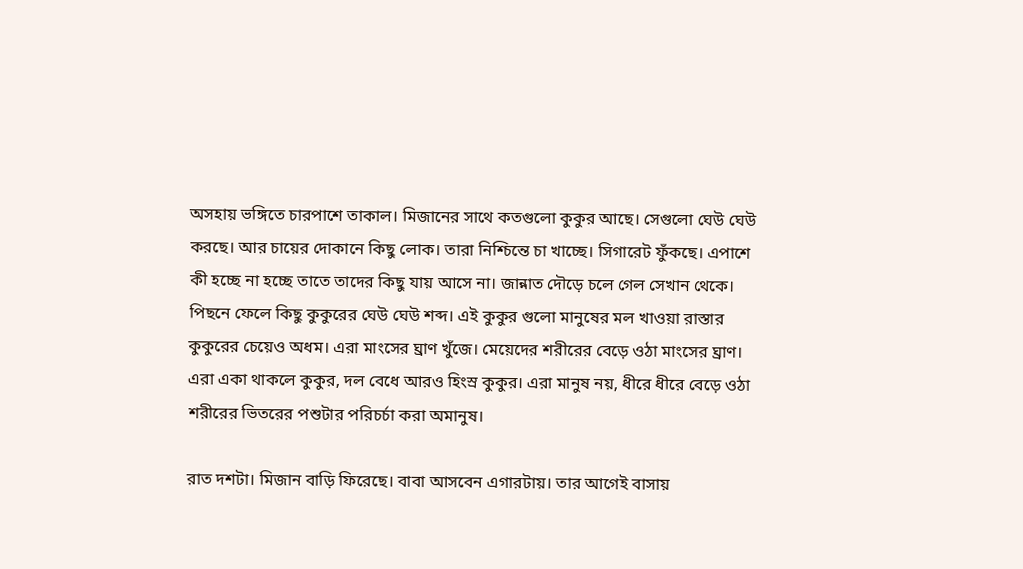অসহায় ভঙ্গিতে চারপাশে তাকাল। মিজানের সাথে কতগুলো কুকুর আছে। সেগুলো ঘেউ ঘেউ করছে। আর চায়ের দোকানে কিছু লোক। তারা নিশ্চিন্তে চা খাচ্ছে। সিগারেট ফুঁকছে। এপাশে কী হচ্ছে না হচ্ছে তাতে তাদের কিছু যায় আসে না। জান্নাত দৌড়ে চলে গেল সেখান থেকে। পিছনে ফেলে কিছু কুকুরের ঘেউ ঘেউ শব্দ। এই কুকুর গুলো মানুষের মল খাওয়া রাস্তার কুকুরের চেয়েও অধম। এরা মাংসের ঘ্রাণ খুঁজে। মেয়েদের শরীরের বেড়ে ওঠা মাংসের ঘ্রাণ। এরা একা থাকলে কুকুর, দল বেধে আরও হিংস্র কুকুর। এরা মানুষ নয়, ধীরে ধীরে বেড়ে ওঠা শরীরের ভিতরের পশুটার পরিচর্চা করা অমানুষ।

রাত দশটা। মিজান বাড়ি ফিরেছে। বাবা আসবেন এগারটায়। তার আগেই বাসায়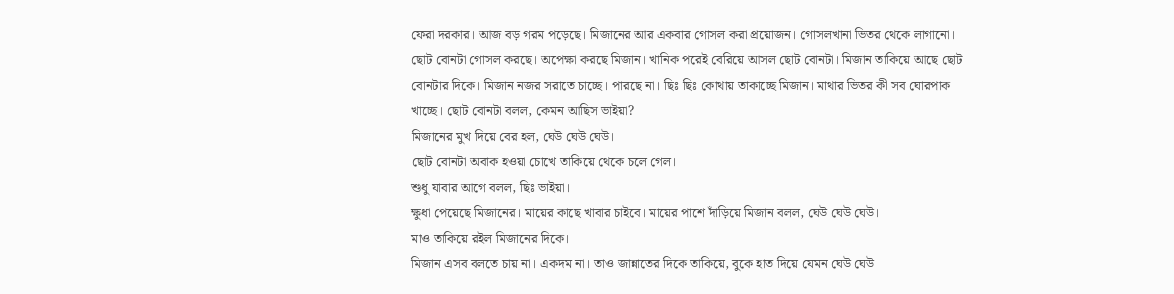ফেরা দরকার। আজ বড় গরম পড়েছে। মিজানের আর একবার গোসল করা প্রয়োজন। গোসলখানা ভিতর থেকে লাগানো। ছোট বোনটা গোসল করছে। অপেক্ষা করছে মিজান। খানিক পরেই বেরিয়ে আসল ছোট বোনটা। মিজান তাকিয়ে আছে ছোট বোনটার দিকে। মিজান নজর সরাতে চাচ্ছে। পারছে না। ছিঃ ছিঃ কোথায় তাকাচ্ছে মিজান। মাথার ভিতর কী সব ঘোরপাক খাচ্ছে। ছোট বোনটা বলল, কেমন আছিস ভাইয়া?
মিজানের মুখ দিয়ে বের হল, ঘেউ ঘেউ ঘেউ।
ছোট বোনটা অবাক হওয়া চোখে তাকিয়ে থেকে চলে গেল।
শুধু যাবার আগে বলল, ছিঃ ভাইয়া।
ক্ষুধা পেয়েছে মিজানের। মায়ের কাছে খাবার চাইবে। মায়ের পাশে দাঁড়িয়ে মিজান বলল, ঘেউ ঘেউ ঘেউ।
মাও তাকিয়ে রইল মিজানের দিকে।
মিজান এসব বলতে চায় না। একদম না। তাও জান্নাতের দিকে তাকিয়ে, বুকে হাত দিয়ে যেমন ঘেউ ঘেউ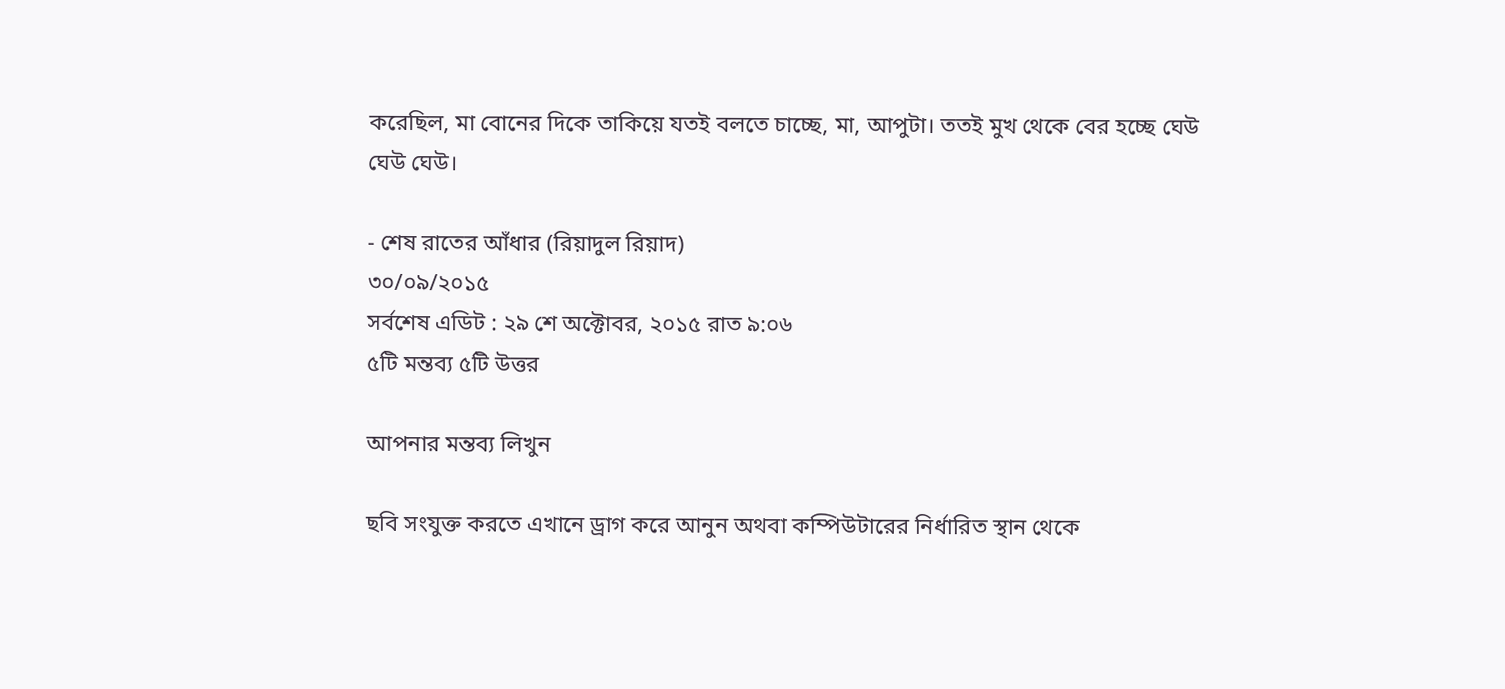করেছিল, মা বোনের দিকে তাকিয়ে যতই বলতে চাচ্ছে, মা, আপুটা। ততই মুখ থেকে বের হচ্ছে ঘেউ ঘেউ ঘেউ।

- শেষ রাতের আঁধার (রিয়াদুল রিয়াদ)
৩০/০৯/২০১৫
সর্বশেষ এডিট : ২৯ শে অক্টোবর, ২০১৫ রাত ৯:০৬
৫টি মন্তব্য ৫টি উত্তর

আপনার মন্তব্য লিখুন

ছবি সংযুক্ত করতে এখানে ড্রাগ করে আনুন অথবা কম্পিউটারের নির্ধারিত স্থান থেকে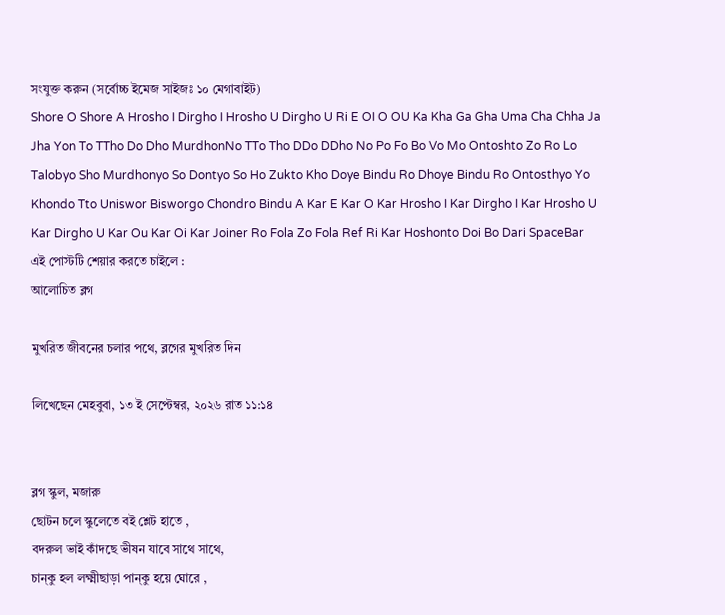সংযুক্ত করুন (সর্বোচ্চ ইমেজ সাইজঃ ১০ মেগাবাইট)
Shore O Shore A Hrosho I Dirgho I Hrosho U Dirgho U Ri E OI O OU Ka Kha Ga Gha Uma Cha Chha Ja Jha Yon To TTho Do Dho MurdhonNo TTo Tho DDo DDho No Po Fo Bo Vo Mo Ontoshto Zo Ro Lo Talobyo Sho Murdhonyo So Dontyo So Ho Zukto Kho Doye Bindu Ro Dhoye Bindu Ro Ontosthyo Yo Khondo Tto Uniswor Bisworgo Chondro Bindu A Kar E Kar O Kar Hrosho I Kar Dirgho I Kar Hrosho U Kar Dirgho U Kar Ou Kar Oi Kar Joiner Ro Fola Zo Fola Ref Ri Kar Hoshonto Doi Bo Dari SpaceBar
এই পোস্টটি শেয়ার করতে চাইলে :
আলোচিত ব্লগ

মুখরিত জীবনের চলার পথে, ব্লগের মুখরিত দিন

লিখেছেন মেহবুবা, ১৩ ই সেপ্টেম্বর, ২০২৬ রাত ১১:১৪


ব্লগ স্কুল, মজারু
ছোটন চলে স্কুলেতে বই শ্লেট হাতে ,
বদরুল ভাই কাঁদছে ভীষন যাবে সাথে সাথে,
চান্কু হল লক্ষ্মীছাড়া পান্কু হয়ে ঘোরে ,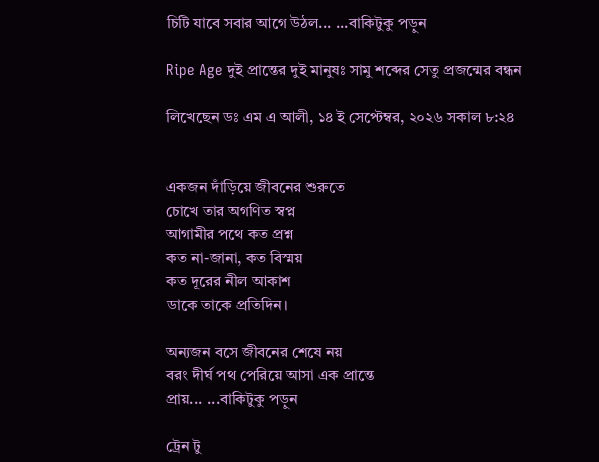চিটি যাবে সবার আগে উঠল... ...বাকিটুকু পড়ুন

Ripe Age দুই প্রান্তের দুই মানুষঃ সামু শব্দের সেতু প্রজন্মের বন্ধন

লিখেছেন ডঃ এম এ আলী, ১৪ ই সেপ্টেম্বর, ২০২৬ সকাল ৮:২৪


একজন দাঁড়িয়ে জীবনের শুরুতে
চোখে তার অগণিত স্বপ্ন
আগামীর পথে কত প্রশ্ন
কত না-জানা, কত বিস্ময়
কত দূরের নীল আকাশ
ডাকে তাকে প্রতিদিন।

অন্যজন বসে জীবনের শেষে নয়
বরং দীর্ঘ পথ পেরিয়ে আসা এক প্রান্তে
প্রায়... ...বাকিটুকু পড়ুন

ট্রেন টু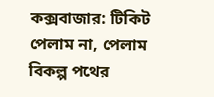কক্সবাজার: টিকিট পেলাম না, পেলাম বিকল্প পথের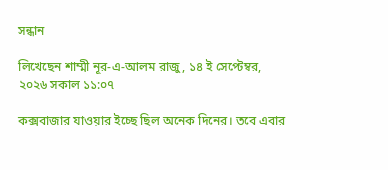সন্ধান

লিখেছেন শাম্মী নূর-এ-আলম রাজু, ১৪ ই সেপ্টেম্বর, ২০২৬ সকাল ১১:০৭

কক্সবাজার যাওয়ার ইচ্ছে ছিল অনেক দিনের। তবে এবার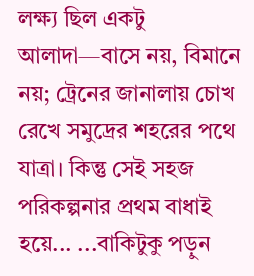লক্ষ্য ছিল একটু আলাদা—বাসে নয়, বিমানে নয়; ট্রেনের জানালায় চোখ রেখে সমুদ্রের শহরের পথে যাত্রা। কিন্তু সেই সহজ পরিকল্পনার প্রথম বাধাই হয়ে... ...বাকিটুকু পড়ুন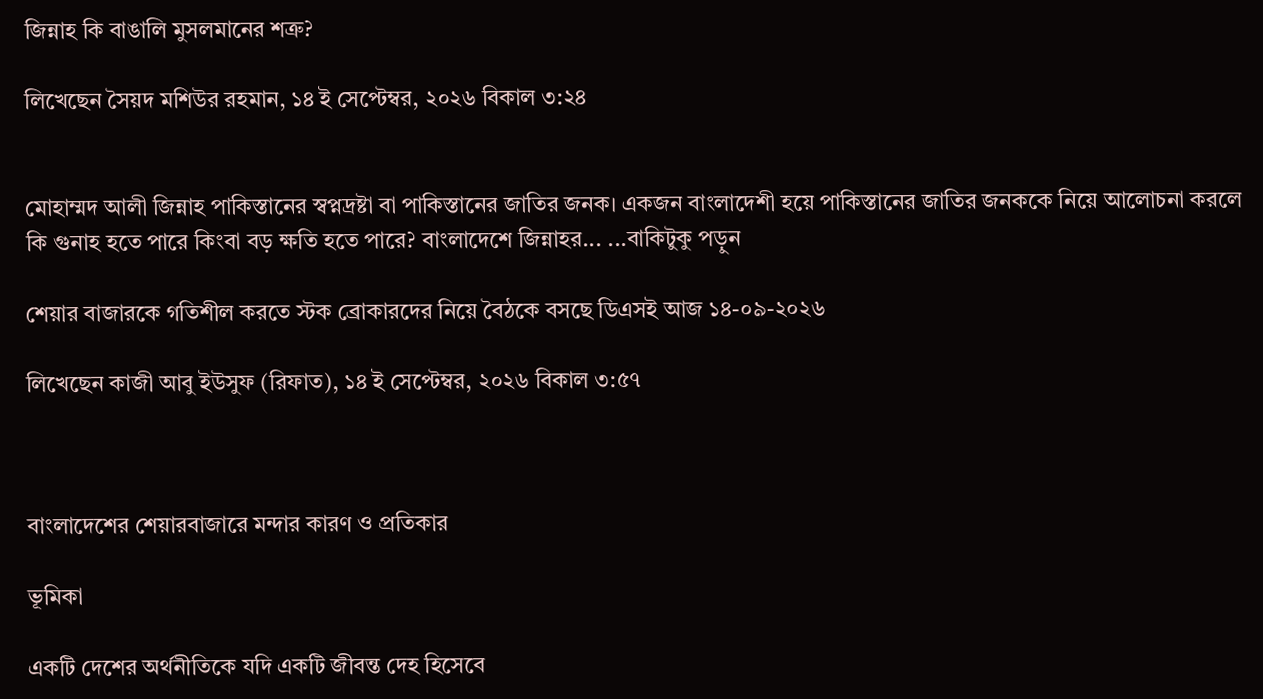জিন্নাহ কি বাঙালি মুসলমানের শত্রু?

লিখেছেন সৈয়দ মশিউর রহমান, ১৪ ই সেপ্টেম্বর, ২০২৬ বিকাল ৩:২৪


মোহাম্মদ আলী জিন্নাহ পাকিস্তানের স্বপ্নদ্রষ্টা বা পাকিস্তানের জাতির জনক। একজন বাংলাদেশী হয়ে পাকিস্তানের জাতির জনককে নিয়ে আলোচনা করলে কি গুনাহ হতে পারে কিংবা বড় ক্ষতি হতে পারে? বাংলাদেশে জিন্নাহর... ...বাকিটুকু পড়ুন

শেয়ার বাজারকে গতিশীল করতে স্টক ব্রোকারদের নিয়ে বৈঠকে বসছে ডিএসই আজ ১৪-০৯-২০২৬

লিখেছেন কাজী আবু ইউসুফ (রিফাত), ১৪ ই সেপ্টেম্বর, ২০২৬ বিকাল ৩:৫৭



বাংলাদেশের শেয়ারবাজারে মন্দার কারণ ও প্রতিকার

ভূমিকা

একটি দেশের অর্থনীতিকে যদি একটি জীবন্ত দেহ হিসেবে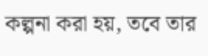কল্পনা করা হয়, তবে তার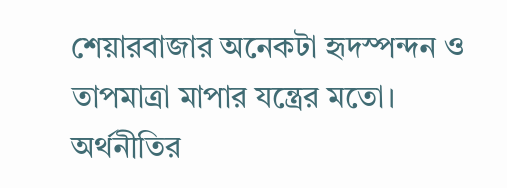শেয়ারবাজার অনেকটা হৃদস্পন্দন ও তাপমাত্রা মাপার যন্ত্রের মতো। অর্থনীতির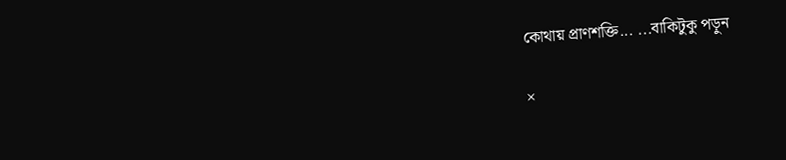কোথায় প্রাণশক্তি... ...বাকিটুকু পড়ুন

×